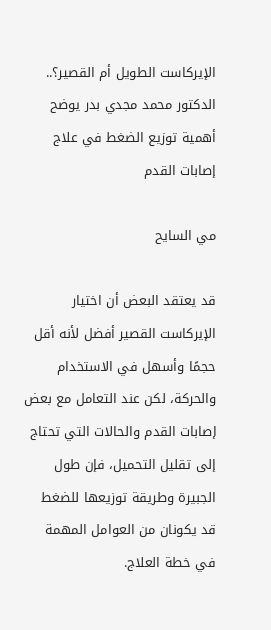الإيركاست الطويل أم القصير؟.. الدكتور محمد مجدي بدر يوضح أهمية توزيع الضغط في علاج إصابات القدم

مي السايح

قد يعتقد البعض أن اختيار الإيركاست القصير أفضل لأنه أقل حجمًا وأسهل في الاستخدام والحركة، لكن عند التعامل مع بعض إصابات القدم والحالات التي تحتاج إلى تقليل التحميل، فإن طول الجبيرة وطريقة توزيعها للضغط قد يكونان من العوامل المهمة في خطة العلاج.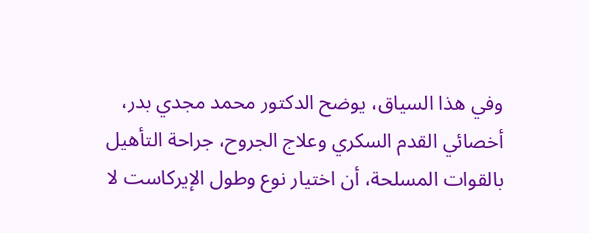وفي هذا السياق، يوضح الدكتور محمد مجدي بدر، أخصائي القدم السكري وعلاج الجروح، جراحة التأهيل بالقوات المسلحة، أن اختيار نوع وطول الإيركاست لا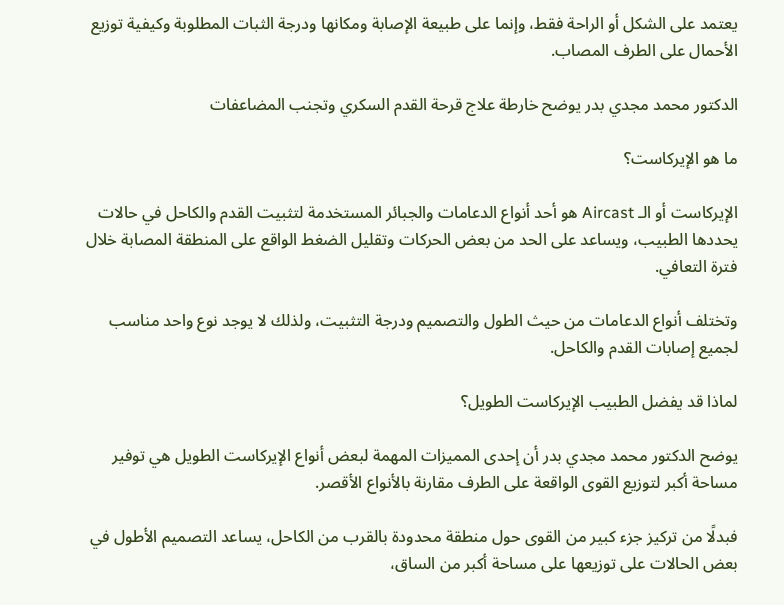يعتمد على الشكل أو الراحة فقط، وإنما على طبيعة الإصابة ومكانها ودرجة الثبات المطلوبة وكيفية توزيع الأحمال على الطرف المصاب.

الدكتور محمد مجدي بدر يوضح خارطة علاج قرحة القدم السكري وتجنب المضاعفات

ما هو الإيركاست؟

الإيركاست أو الـ Aircast هو أحد أنواع الدعامات والجبائر المستخدمة لتثبيت القدم والكاحل في حالات يحددها الطبيب، ويساعد على الحد من بعض الحركات وتقليل الضغط الواقع على المنطقة المصابة خلال فترة التعافي.

وتختلف أنواع الدعامات من حيث الطول والتصميم ودرجة التثبيت، ولذلك لا يوجد نوع واحد مناسب لجميع إصابات القدم والكاحل.

لماذا قد يفضل الطبيب الإيركاست الطويل؟

يوضح الدكتور محمد مجدي بدر أن إحدى المميزات المهمة لبعض أنواع الإيركاست الطويل هي توفير مساحة أكبر لتوزيع القوى الواقعة على الطرف مقارنة بالأنواع الأقصر.

فبدلًا من تركيز جزء كبير من القوى حول منطقة محدودة بالقرب من الكاحل، يساعد التصميم الأطول في بعض الحالات على توزيعها على مساحة أكبر من الساق،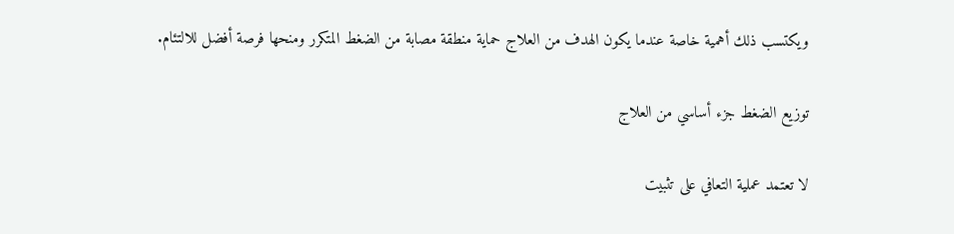ويكتسب ذلك أهمية خاصة عندما يكون الهدف من العلاج حماية منطقة مصابة من الضغط المتكرر ومنحها فرصة أفضل للالتئام.

توزيع الضغط جزء أساسي من العلاج

لا تعتمد عملية التعافي على تثبيت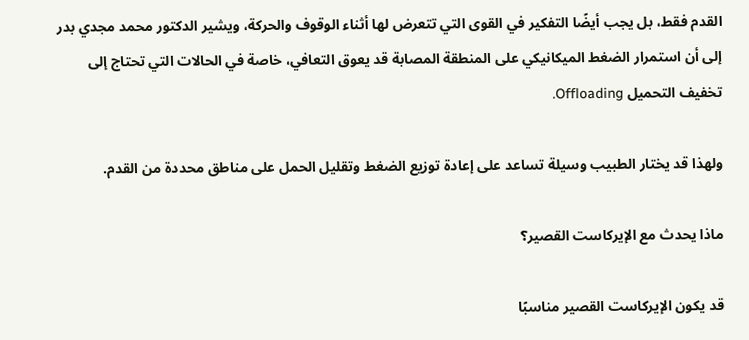القدم فقط، بل يجب أيضًا التفكير في القوى التي تتعرض لها أثناء الوقوف والحركة، ويشير الدكتور محمد مجدي بدر إلى أن استمرار الضغط الميكانيكي على المنطقة المصابة قد يعوق التعافي، خاصة في الحالات التي تحتاج إلى تخفيف التحميل Offloading.

ولهذا قد يختار الطبيب وسيلة تساعد على إعادة توزيع الضغط وتقليل الحمل على مناطق محددة من القدم.

ماذا يحدث مع الإيركاست القصير؟

قد يكون الإيركاست القصير مناسبًا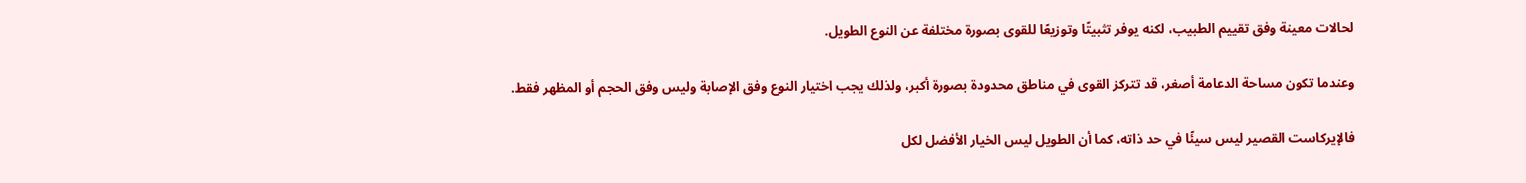لحالات معينة وفق تقييم الطبيب، لكنه يوفر تثبيتًا وتوزيعًا للقوى بصورة مختلفة عن النوع الطويل.

وعندما تكون مساحة الدعامة أصغر، قد تتركز القوى في مناطق محدودة بصورة أكبر، ولذلك يجب اختيار النوع وفق الإصابة وليس وفق الحجم أو المظهر فقط.

فالإيركاست القصير ليس سيئًا في حد ذاته، كما أن الطويل ليس الخيار الأفضل لكل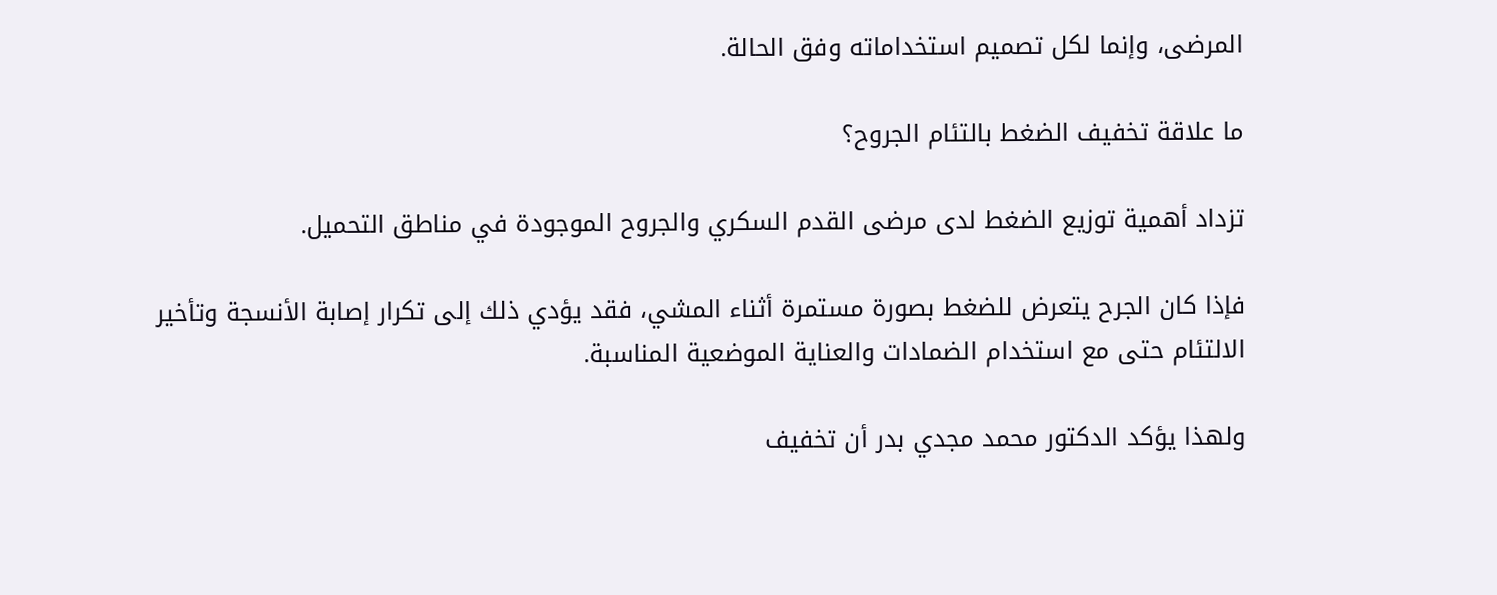المرضى، وإنما لكل تصميم استخداماته وفق الحالة.

ما علاقة تخفيف الضغط بالتئام الجروح؟

تزداد أهمية توزيع الضغط لدى مرضى القدم السكري والجروح الموجودة في مناطق التحميل.

فإذا كان الجرح يتعرض للضغط بصورة مستمرة أثناء المشي، فقد يؤدي ذلك إلى تكرار إصابة الأنسجة وتأخير الالتئام حتى مع استخدام الضمادات والعناية الموضعية المناسبة.

ولهذا يؤكد الدكتور محمد مجدي بدر أن تخفيف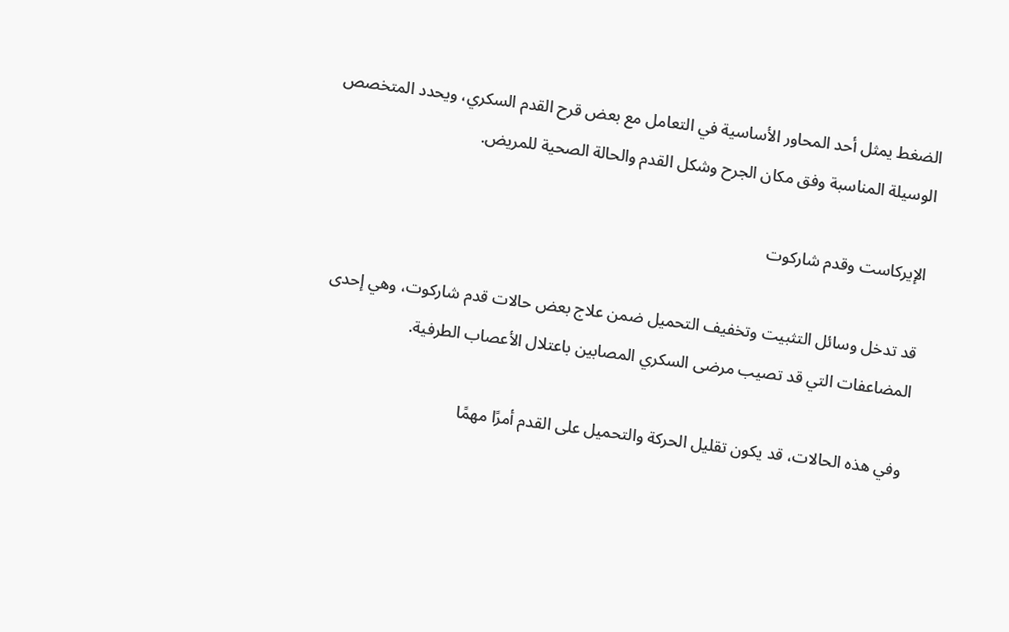الضغط يمثل أحد المحاور الأساسية في التعامل مع بعض قرح القدم السكري، ويحدد المتخصص الوسيلة المناسبة وفق مكان الجرح وشكل القدم والحالة الصحية للمريض.

الإيركاست وقدم شاركوت

قد تدخل وسائل التثبيت وتخفيف التحميل ضمن علاج بعض حالات قدم شاركوت، وهي إحدى المضاعفات التي قد تصيب مرضى السكري المصابين باعتلال الأعصاب الطرفية.

وفي هذه الحالات، قد يكون تقليل الحركة والتحميل على القدم أمرًا مهمًا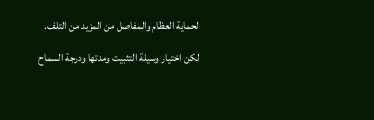لحماية العظام والمفاصل من المزيد من التلف.

لكن اختيار وسيلة التثبيت ومدتها ودرجة السماح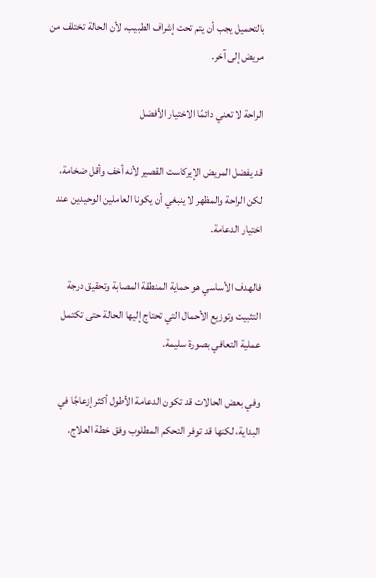بالتحميل يجب أن يتم تحت إشراف الطبيب، لأن الحالة تختلف من مريض إلى آخر.

الراحة لا تعني دائمًا الاختيار الأفضل

قد يفضل المريض الإيركاست القصير لأنه أخف وأقل ضخامة، لكن الراحة والمظهر لا ينبغي أن يكونا العاملين الوحيدين عند اختيار الدعامة.

فالهدف الأساسي هو حماية المنطقة المصابة وتحقيق درجة التثبيت وتوزيع الأحمال التي تحتاج إليها الحالة حتى تكتمل عملية التعافي بصورة سليمة.

وفي بعض الحالات قد تكون الدعامة الأطول أكثر إزعاجًا في البداية، لكنها قد توفر التحكم المطلوب وفق خطة العلاج.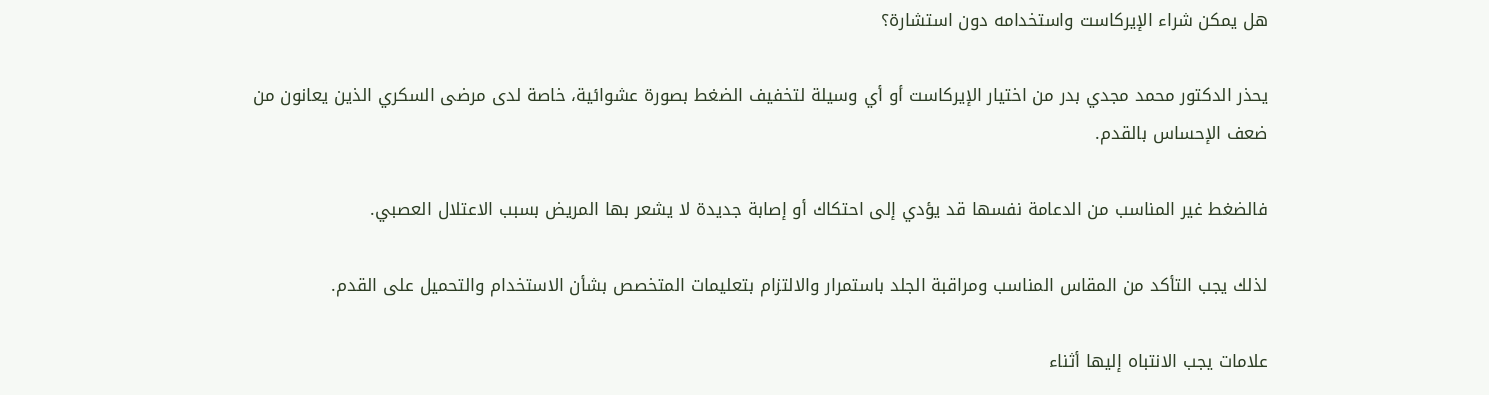هل يمكن شراء الإيركاست واستخدامه دون استشارة؟

يحذر الدكتور محمد مجدي بدر من اختيار الإيركاست أو أي وسيلة لتخفيف الضغط بصورة عشوائية، خاصة لدى مرضى السكري الذين يعانون من ضعف الإحساس بالقدم.

فالضغط غير المناسب من الدعامة نفسها قد يؤدي إلى احتكاك أو إصابة جديدة لا يشعر بها المريض بسبب الاعتلال العصبي.

لذلك يجب التأكد من المقاس المناسب ومراقبة الجلد باستمرار والالتزام بتعليمات المتخصص بشأن الاستخدام والتحميل على القدم.

علامات يجب الانتباه إليها أثناء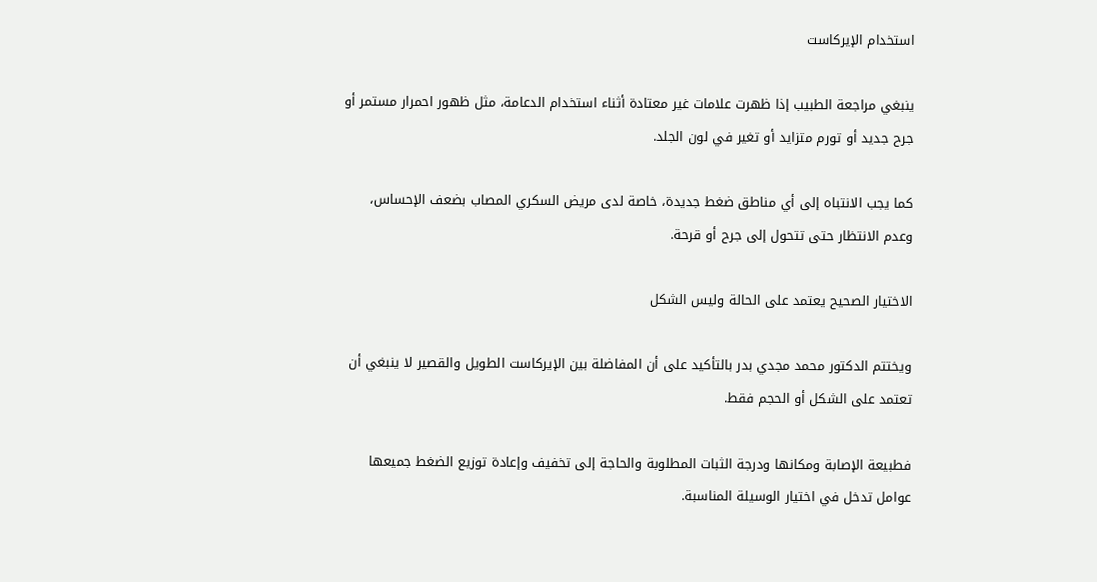استخدام الإيركاست

ينبغي مراجعة الطبيب إذا ظهرت علامات غير معتادة أثناء استخدام الدعامة، مثل ظهور احمرار مستمر أو جرح جديد أو تورم متزايد أو تغير في لون الجلد.

كما يجب الانتباه إلى أي مناطق ضغط جديدة، خاصة لدى مريض السكري المصاب بضعف الإحساس، وعدم الانتظار حتى تتحول إلى جرح أو قرحة.

الاختيار الصحيح يعتمد على الحالة وليس الشكل

ويختتم الدكتور محمد مجدي بدر بالتأكيد على أن المفاضلة بين الإيركاست الطويل والقصير لا ينبغي أن تعتمد على الشكل أو الحجم فقط.

فطبيعة الإصابة ومكانها ودرجة الثبات المطلوبة والحاجة إلى تخفيف وإعادة توزيع الضغط جميعها عوامل تدخل في اختيار الوسيلة المناسبة.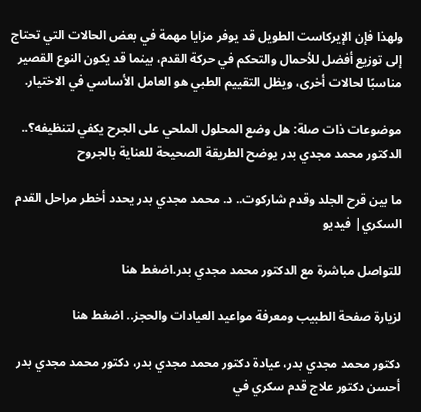ولهذا فإن الإيركاست الطويل قد يوفر مزايا مهمة في بعض الحالات التي تحتاج إلى توزيع أفضل للأحمال والتحكم في حركة القدم، بينما قد يكون النوع القصير مناسبًا لحالات أخرى، ويظل التقييم الطبي هو العامل الأساسي في الاختيار.

موضوعات ذات صلة: هل وضع المحلول الملحي على الجرح يكفي لتنظيفه؟.. الدكتور محمد مجدي بدر يوضح الطريقة الصحيحة للعناية بالجروح

ما بين قرح الجلد وقدم شاركوت.. د. محمد مجدي بدر يحدد أخطر مراحل القدم السكري| فيديو

للتواصل مباشرة مع الدكتور محمد مجدي بدر.اضغط هنا

لزيارة صفحة الطبيب ومعرفة مواعيد العيادات والحجز.. اضغط هنا

دكتور محمد مجدي بدر، عيادة دكتور محمد مجدي بدر، دكتور محمد مجدي بدر أحسن دكتور علاج قدم سكري في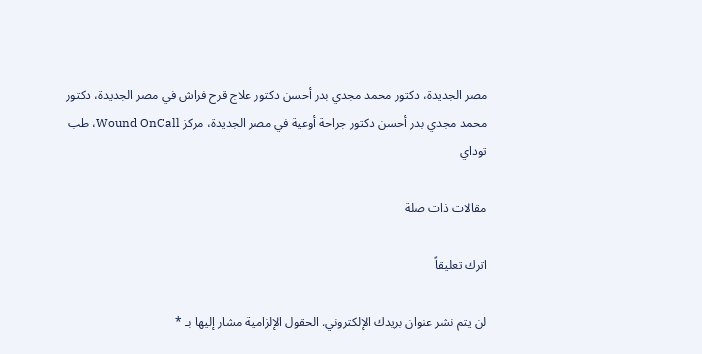مصر الجديدة، دكتور محمد مجدي بدر أحسن دكتور علاج قرح فراش في مصر الجديدة، دكتور محمد مجدي بدر أحسن دكتور جراحة أوعية في مصر الجديدة، مركز Wound OnCall، طب توداي

مقالات ذات صلة

اترك تعليقاً

لن يتم نشر عنوان بريدك الإلكتروني. الحقول الإلزامية مشار إليها بـ *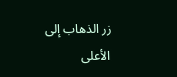زر الذهاب إلى الأعلى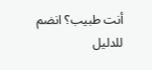أنت طبيب؟ انضم للدليل